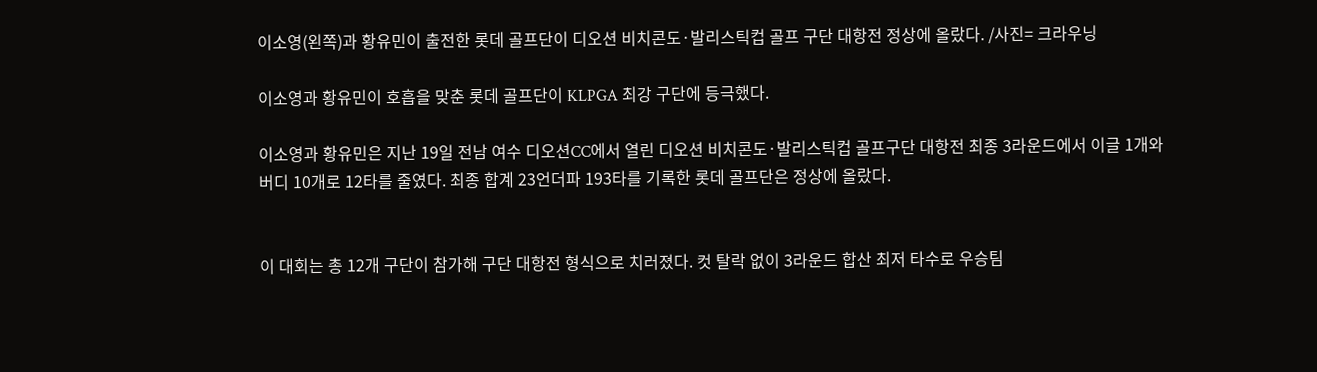이소영(왼쪽)과 황유민이 출전한 롯데 골프단이 디오션 비치콘도·발리스틱컵 골프 구단 대항전 정상에 올랐다. /사진= 크라우닝

이소영과 황유민이 호흡을 맞춘 롯데 골프단이 KLPGA 최강 구단에 등극했다.

이소영과 황유민은 지난 19일 전남 여수 디오션CC에서 열린 디오션 비치콘도·발리스틱컵 골프구단 대항전 최종 3라운드에서 이글 1개와 버디 10개로 12타를 줄였다. 최종 합계 23언더파 193타를 기록한 롯데 골프단은 정상에 올랐다.


이 대회는 총 12개 구단이 참가해 구단 대항전 형식으로 치러졌다. 컷 탈락 없이 3라운드 합산 최저 타수로 우승팀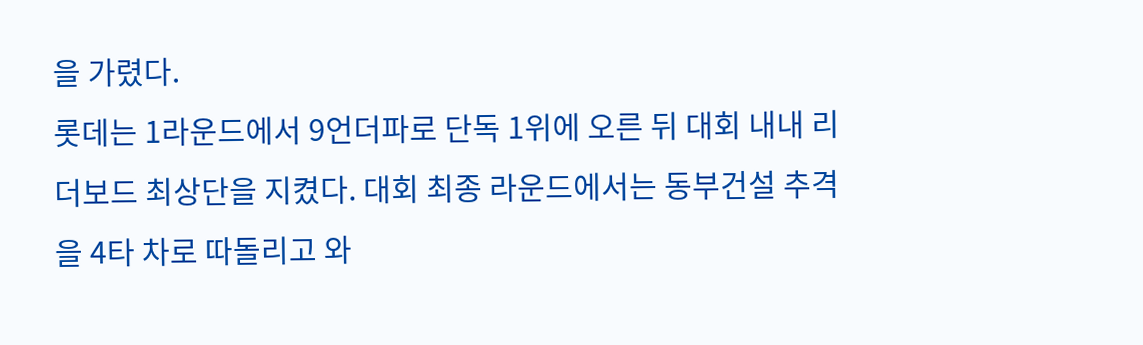을 가렸다.
롯데는 1라운드에서 9언더파로 단독 1위에 오른 뒤 대회 내내 리더보드 최상단을 지켰다. 대회 최종 라운드에서는 동부건설 추격을 4타 차로 따돌리고 와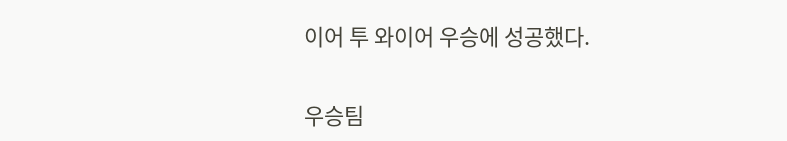이어 투 와이어 우승에 성공했다.

우승팀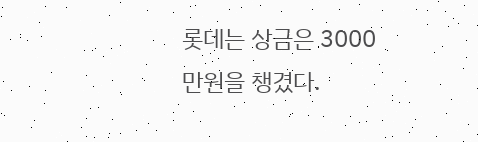롯데는 상금은 3000만원을 챙겼다.